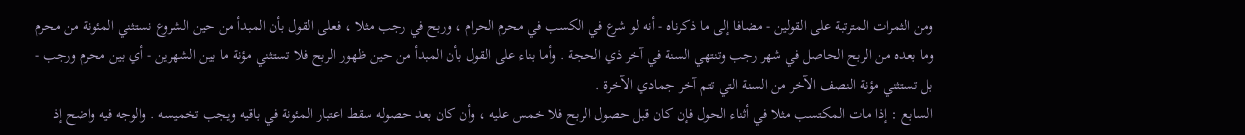ومن الثمرات المترتبة على القولين - مضافا إلى ما ذكرناه - أنه لو شرع في الكسب في محرم الحرام ، وربح في رجب مثلا ، فعلى القول بأن المبدأ من حين الشروع نستثني المئونة من محرم وما بعده من الربح الحاصل في شهر رجب وتنتهي السنة في آخر ذي الحجة . وأما بناء على القول بأن المبدأ من حين ظهور الربح فلا تستثني مؤنة ما بين الشهرين - أي بين محرم ورجب - بل تستثني مؤنة النصف الآخر من السنة التي تتم آخر جمادي الآخرة .
السابع : إذا مات المكتسب مثلا في أثناء الحول فإن كان قبل حصول الربح فلا خمس عليه ، وأن كان بعد حصوله سقط اعتبار المئونة في باقيه ويجب تخميسه . والوجه فيه واضح إذ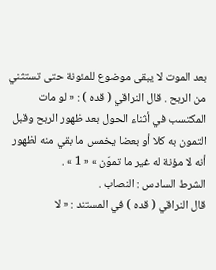بعد الموت لا يبقى موضوع للمئونة حتى تستثني من الربح . قال النراقي ( قده ) : « لو مات المكتسب في أثناء الحول بعد ظهور الربح وقبل التمون به كلا أو بعضا يخمس ما بقي منه لظهور أنه لا مؤنة له غير ما تموّن » « 1 » .
الشرط السادس : النصاب .
قال النراقي ( قده ) في المستند : « لا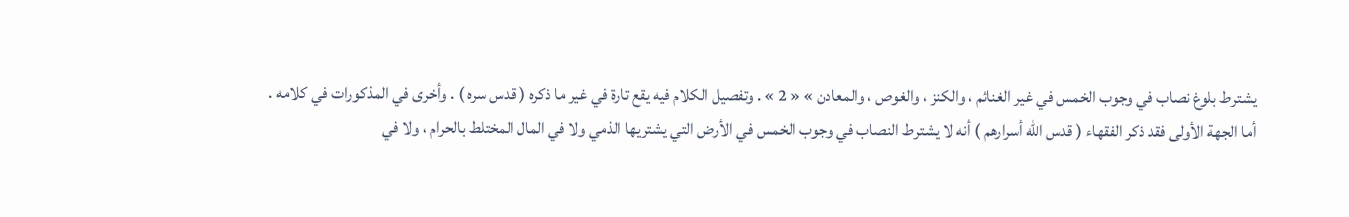يشترط بلوغ نصاب في وجوب الخمس في غير الغنائم ، والكنز ، والغوص ، والمعادن » « 2 » . وتفصيل الكلام فيه يقع تارة في غير ما ذكره ( قدس سره ) . وأخرى في المذكورات في كلامه .
أما الجهة الأولى فقد ذكر الفقهاء ( قدس اللّه أسرارهم ) أنه لا يشترط النصاب في وجوب الخمس في الأرض التي يشتريها الذمي ولا في المال المختلط بالحرام ، ولا في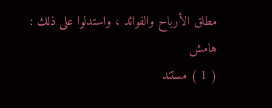مطلق الأرباح والفوائد ، واستدلوا على ذلك :
هامش
( 1 ) مستند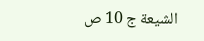الشيعة ج 10 ص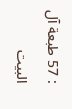: 57 طبعة آل البيت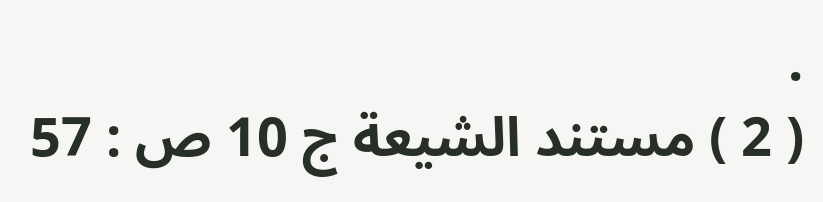.
( 2 ) مستند الشيعة ج 10 ص : 57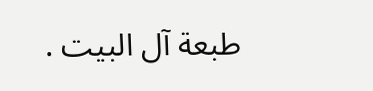طبعة آل البيت .